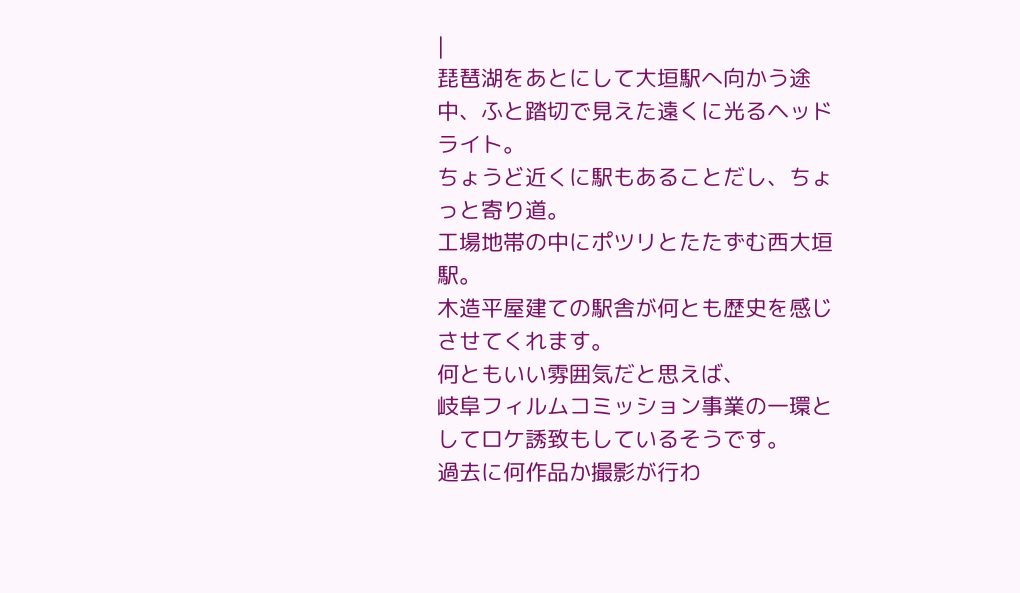|
琵琶湖をあとにして大垣駅へ向かう途中、ふと踏切で見えた遠くに光るヘッドライト。
ちょうど近くに駅もあることだし、ちょっと寄り道。
工場地帯の中にポツリとたたずむ西大垣駅。
木造平屋建ての駅舎が何とも歴史を感じさせてくれます。
何ともいい雰囲気だと思えば、
岐阜フィルムコミッション事業の一環としてロケ誘致もしているそうです。
過去に何作品か撮影が行わ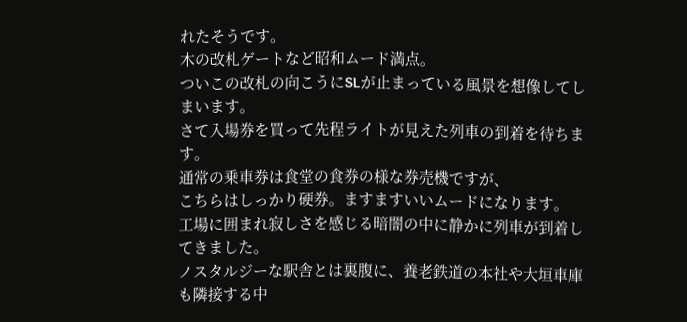れたそうです。
木の改札ゲートなど昭和ムード満点。
ついこの改札の向こうにSLが止まっている風景を想像してしまいます。
さて入場券を買って先程ライトが見えた列車の到着を待ちます。
通常の乗車券は食堂の食券の様な券売機ですが、
こちらはしっかり硬券。ますますいいムードになります。
工場に囲まれ寂しさを感じる暗闇の中に静かに列車が到着してきました。
ノスタルジーな駅舎とは裏腹に、養老鉄道の本社や大垣車庫も隣接する中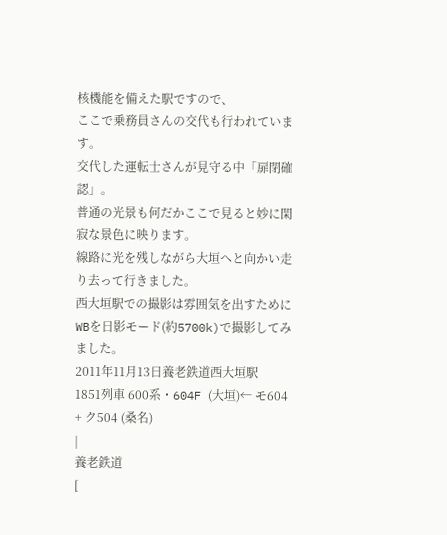核機能を備えた駅ですので、
ここで乗務員さんの交代も行われています。
交代した運転士さんが見守る中「扉閉確認」。
普通の光景も何だかここで見ると妙に閑寂な景色に映ります。
線路に光を残しながら大垣へと向かい走り去って行きました。
西大垣駅での撮影は雰囲気を出すためにWBを日影モード(約5700k)で撮影してみました。
2011年11月13日養老鉄道西大垣駅
1851列車 600系・604F (大垣)← モ604 + ク504 (桑名)
|
養老鉄道
[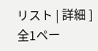リスト | 詳細 ]
全1ペー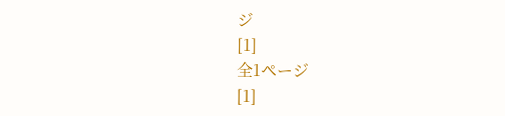ジ
[1]
全1ページ
[1]